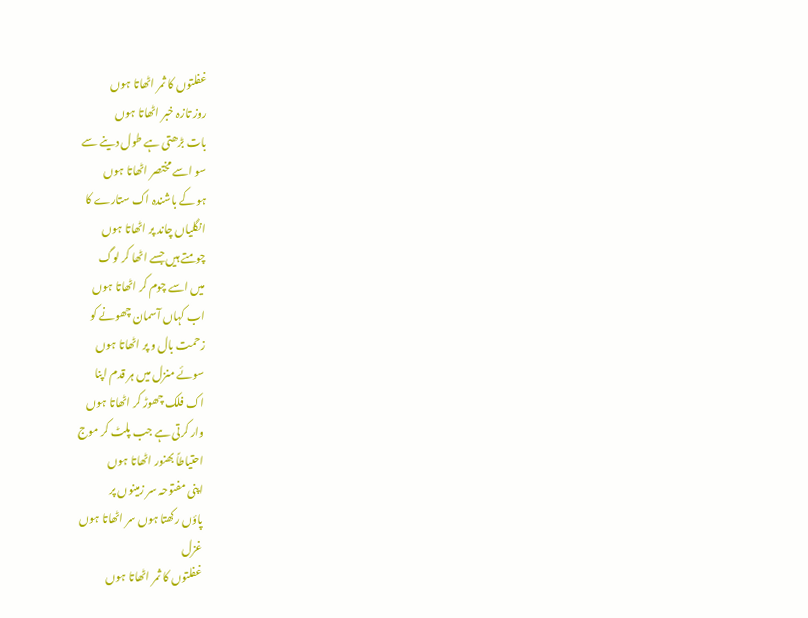غفلتوں کا ثمر اٹھاتا ہوں
روز تازہ خبر اٹھاتا ہوں
بات بڑھتی ہے طول دینے سے
سو اسے مختصر اٹھاتا ہوں
ہو کے باشندہ اک ستارے کا
انگلیاں چاند پر اٹھاتا ہوں
چومتے ہیں جسے اٹھا کر لوگ
میں اسے چوم کر اٹھاتا ہوں
اب کہاں آسمان چھونے کو
زحمت بال و پر اٹھاتا ہوں
سوئے منزل میں ہر قدم اپنا
اک فلک چھوڑ کر اٹھاتا ہوں
وار کرتی ہے جب پلٹ کر موج
احتیاطاً بھنور اٹھاتا ہوں
اپنی مفتوحہ سر زمینوں پر
پاؤں رکھتا ہوں سر اٹھاتا ہوں
غزل
غفلتوں کا ثمر اٹھاتا ہوں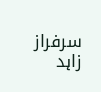سرفراز زاہد